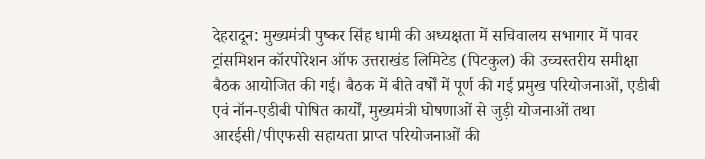देहरादून: मुख्यमंत्री पुष्कर सिंह धामी की अध्यक्षता में सचिवालय सभागार में पावर ट्रांसमिशन कॉरपोरेशन ऑफ उत्तराखंड लिमिटेड (पिटकुल) की उच्चस्तरीय समीक्षा बैठक आयोजित की गई। बैठक में बीते वर्षों में पूर्ण की गई प्रमुख परियोजनाओं, एडीबी एवं नॉन-एडीबी पोषित कार्यों, मुख्यमंत्री घोषणाओं से जुड़ी योजनाओं तथा आरईसी/पीएफसी सहायता प्राप्त परियोजनाओं की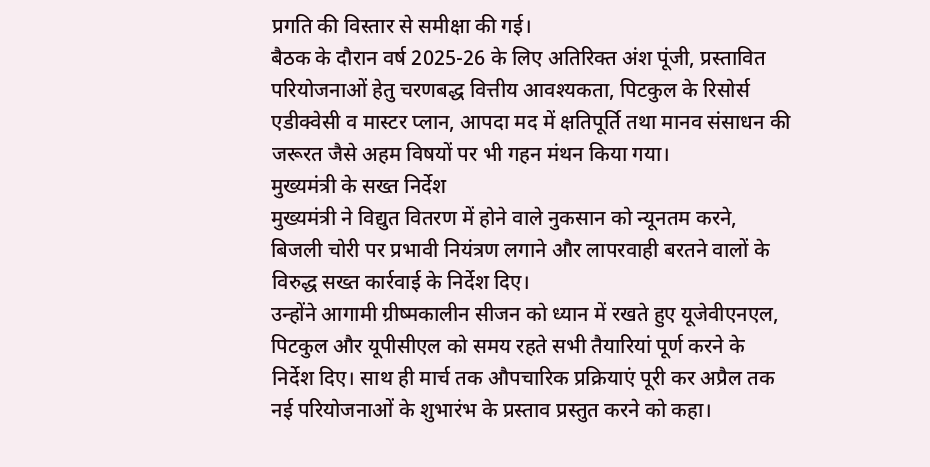प्रगति की विस्तार से समीक्षा की गई।
बैठक के दौरान वर्ष 2025-26 के लिए अतिरिक्त अंश पूंजी, प्रस्तावित परियोजनाओं हेतु चरणबद्ध वित्तीय आवश्यकता, पिटकुल के रिसोर्स एडीक्वेसी व मास्टर प्लान, आपदा मद में क्षतिपूर्ति तथा मानव संसाधन की जरूरत जैसे अहम विषयों पर भी गहन मंथन किया गया।
मुख्यमंत्री के सख्त निर्देश
मुख्यमंत्री ने विद्युत वितरण में होने वाले नुकसान को न्यूनतम करने, बिजली चोरी पर प्रभावी नियंत्रण लगाने और लापरवाही बरतने वालों के विरुद्ध सख्त कार्रवाई के निर्देश दिए।
उन्होंने आगामी ग्रीष्मकालीन सीजन को ध्यान में रखते हुए यूजेवीएनएल, पिटकुल और यूपीसीएल को समय रहते सभी तैयारियां पूर्ण करने के निर्देश दिए। साथ ही मार्च तक औपचारिक प्रक्रियाएं पूरी कर अप्रैल तक नई परियोजनाओं के शुभारंभ के प्रस्ताव प्रस्तुत करने को कहा।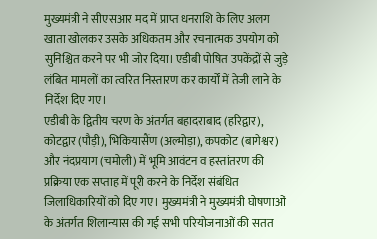मुख्यमंत्री ने सीएसआर मद में प्राप्त धनराशि के लिए अलग खाता खोलकर उसके अधिकतम और रचनात्मक उपयोग को सुनिश्चित करने पर भी जोर दिया। एडीबी पोषित उपकेंद्रों से जुड़े लंबित मामलों का त्वरित निस्तारण कर कार्यों में तेजी लाने के निर्देश दिए गए।
एडीबी के द्वितीय चरण के अंतर्गत बहादराबाद (हरिद्वार), कोटद्वार (पौड़ी), भिकियासैंण (अल्मोड़ा), कपकोट (बागेश्वर) और नंदप्रयाग (चमोली) में भूमि आवंटन व हस्तांतरण की प्रक्रिया एक सप्ताह में पूरी करने के निर्देश संबंधित जिलाधिकारियों को दिए गए। मुख्यमंत्री ने मुख्यमंत्री घोषणाओं के अंतर्गत शिलान्यास की गई सभी परियोजनाओं की सतत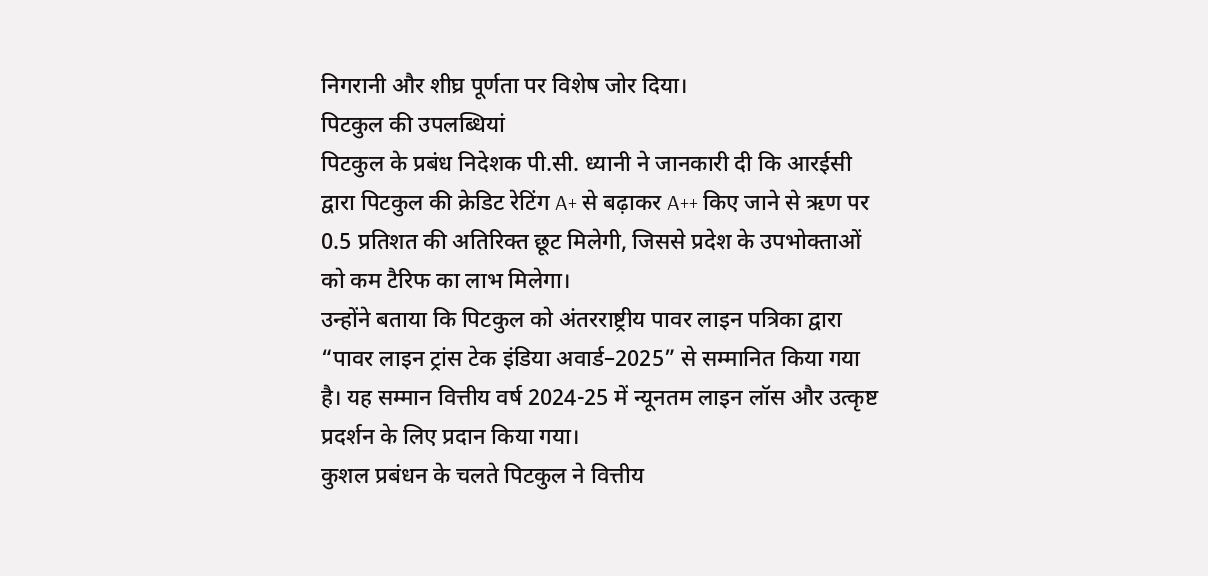निगरानी और शीघ्र पूर्णता पर विशेष जोर दिया।
पिटकुल की उपलब्धियां
पिटकुल के प्रबंध निदेशक पी.सी. ध्यानी ने जानकारी दी कि आरईसी द्वारा पिटकुल की क्रेडिट रेटिंग A+ से बढ़ाकर A++ किए जाने से ऋण पर 0.5 प्रतिशत की अतिरिक्त छूट मिलेगी, जिससे प्रदेश के उपभोक्ताओं को कम टैरिफ का लाभ मिलेगा।
उन्होंने बताया कि पिटकुल को अंतरराष्ट्रीय पावर लाइन पत्रिका द्वारा “पावर लाइन ट्रांस टेक इंडिया अवार्ड–2025” से सम्मानित किया गया है। यह सम्मान वित्तीय वर्ष 2024-25 में न्यूनतम लाइन लॉस और उत्कृष्ट प्रदर्शन के लिए प्रदान किया गया।
कुशल प्रबंधन के चलते पिटकुल ने वित्तीय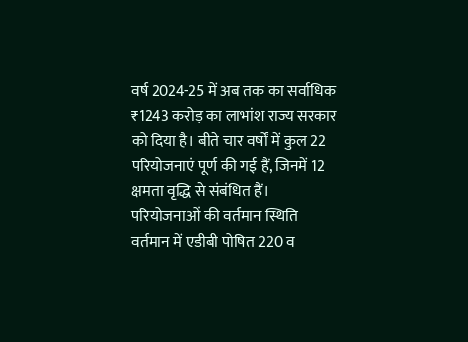वर्ष 2024-25 में अब तक का सर्वाधिक ₹1243 करोड़ का लाभांश राज्य सरकार को दिया है। बीते चार वर्षों में कुल 22 परियोजनाएं पूर्ण की गई हैं, जिनमें 12 क्षमता वृद्धि से संबंधित हैं।
परियोजनाओं की वर्तमान स्थिति
वर्तमान में एडीबी पोषित 220 व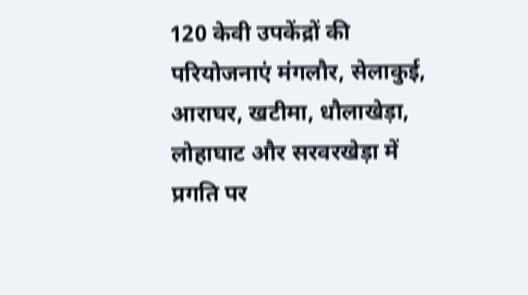120 केवी उपकेंद्रों की परियोजनाएं मंगलौर, सेलाकुई, आराघर, खटीमा, धौलाखेड़ा, लोहाघाट और सरवरखेड़ा में प्रगति पर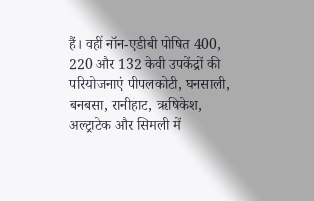हैं। वहीं नॉन-एडीबी पोषित 400, 220 और 132 केवी उपकेंद्रों की परियोजनाएं पीपलकोटी, घनसाली, बनबसा, रानीहाट, ऋषिकेश, अल्ट्राटेक और सिमली में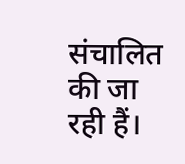संचालित की जा रही हैं।